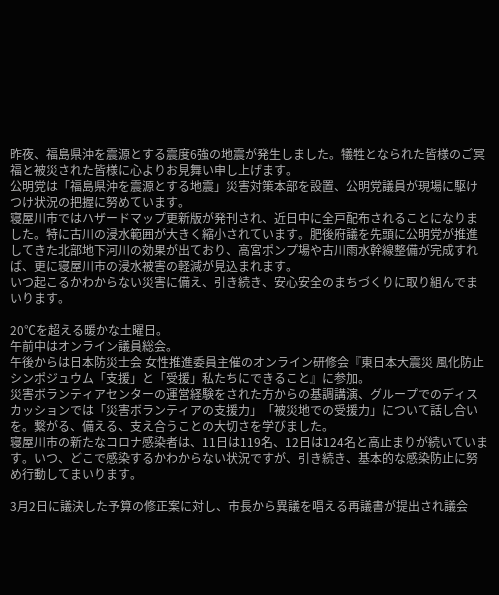昨夜、福島県沖を震源とする震度6強の地震が発生しました。犠牲となられた皆様のご冥福と被災された皆様に心よりお見舞い申し上げます。
公明党は「福島県沖を震源とする地震」災害対策本部を設置、公明党議員が現場に駆けつけ状況の把握に努めています。
寝屋川市ではハザードマップ更新版が発刊され、近日中に全戸配布されることになりました。特に古川の浸水範囲が大きく縮小されています。肥後府議を先頭に公明党が推進してきた北部地下河川の効果が出ており、高宮ポンプ場や古川雨水幹線整備が完成すれば、更に寝屋川市の浸水被害の軽減が見込まれます。
いつ起こるかわからない災害に備え、引き続き、安心安全のまちづくりに取り組んでまいります。

20℃を超える暖かな土曜日。
午前中はオンライン議員総会。
午後からは日本防災士会 女性推進委員主催のオンライン研修会『東日本大震災 風化防止シンポジュウム「支援」と「受援」私たちにできること』に参加。
災害ボランティアセンターの運営経験をされた方からの基調講演、グループでのディスカッションでは「災害ボランティアの支援力」「被災地での受援力」について話し合いを。繋がる、備える、支え合うことの大切さを学びました。
寝屋川市の新たなコロナ感染者は、11日は119名、12日は124名と高止まりが続いています。いつ、どこで感染するかわからない状況ですが、引き続き、基本的な感染防止に努め行動してまいります。

3月2日に議決した予算の修正案に対し、市長から異議を唱える再議書が提出され議会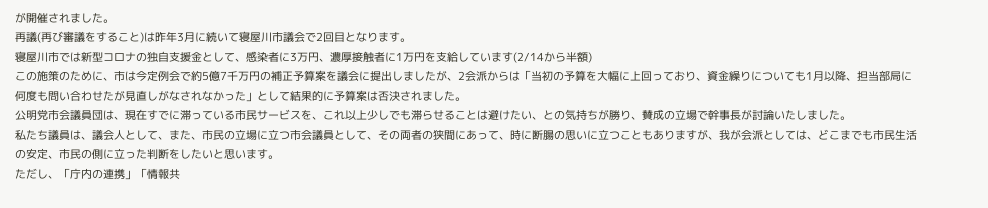が開催されました。
再議(再び審議をすること)は昨年3月に続いて寝屋川市議会で2回目となります。
寝屋川市では新型コロナの独自支援金として、感染者に3万円、濃厚接触者に1万円を支給しています(2/14から半額)
この施策のために、市は今定例会で約5億7千万円の補正予算案を議会に提出しましたが、2会派からは「当初の予算を大幅に上回っており、資金繰りについても1月以降、担当部局に何度も問い合わせたが見直しがなされなかった」として結果的に予算案は否決されました。
公明党市会議員団は、現在すでに滞っている市民サービスを、これ以上少しでも滞らせることは避けたい、との気持ちが勝り、賛成の立場で幹事長が討論いたしました。
私たち議員は、議会人として、また、市民の立場に立つ市会議員として、その両者の狭間にあって、時に断腸の思いに立つこともありますが、我が会派としては、どこまでも市民生活の安定、市民の側に立った判断をしたいと思います。
ただし、「庁内の連携」「情報共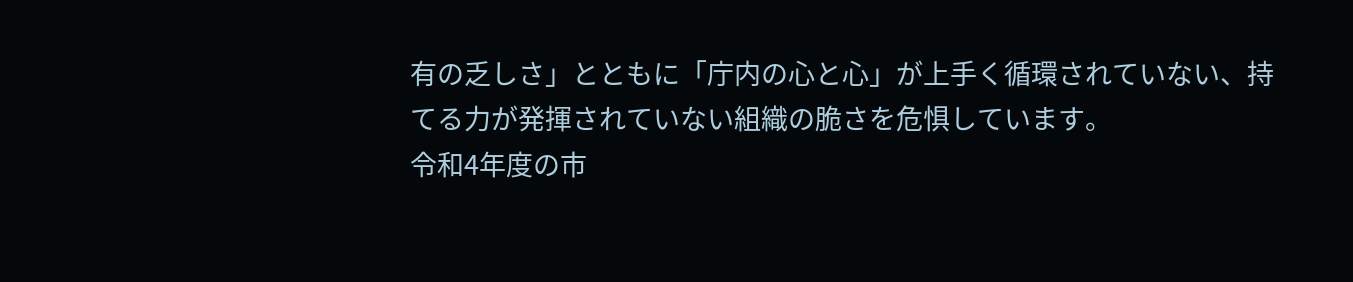有の乏しさ」とともに「庁内の心と心」が上手く循環されていない、持てる力が発揮されていない組織の脆さを危惧しています。
令和4年度の市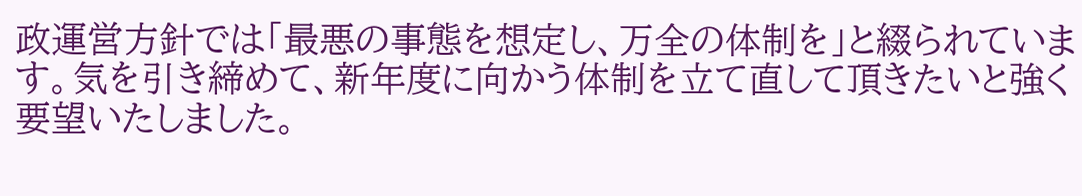政運営方針では「最悪の事態を想定し、万全の体制を」と綴られています。気を引き締めて、新年度に向かう体制を立て直して頂きたいと強く要望いたしました。